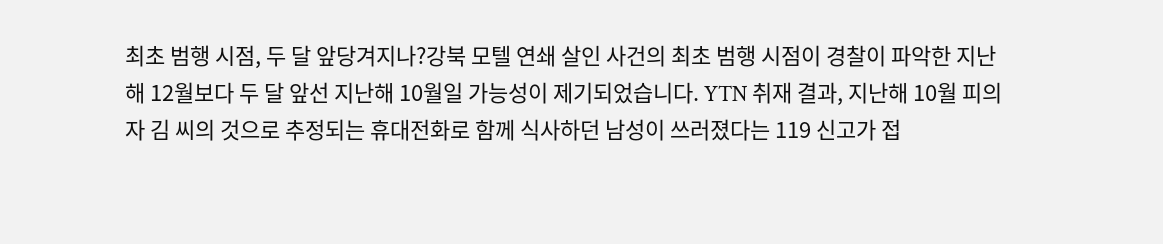최초 범행 시점, 두 달 앞당겨지나?강북 모텔 연쇄 살인 사건의 최초 범행 시점이 경찰이 파악한 지난해 12월보다 두 달 앞선 지난해 10월일 가능성이 제기되었습니다. YTN 취재 결과, 지난해 10월 피의자 김 씨의 것으로 추정되는 휴대전화로 함께 식사하던 남성이 쓰러졌다는 119 신고가 접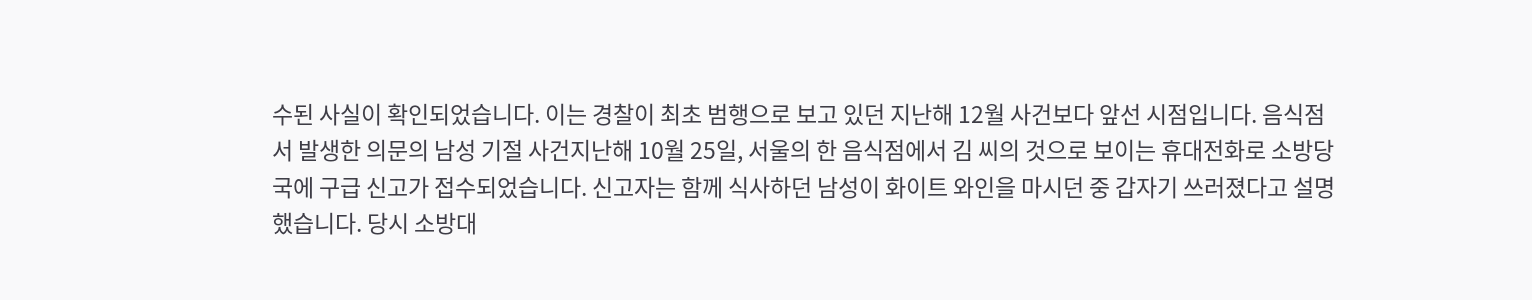수된 사실이 확인되었습니다. 이는 경찰이 최초 범행으로 보고 있던 지난해 12월 사건보다 앞선 시점입니다. 음식점서 발생한 의문의 남성 기절 사건지난해 10월 25일, 서울의 한 음식점에서 김 씨의 것으로 보이는 휴대전화로 소방당국에 구급 신고가 접수되었습니다. 신고자는 함께 식사하던 남성이 화이트 와인을 마시던 중 갑자기 쓰러졌다고 설명했습니다. 당시 소방대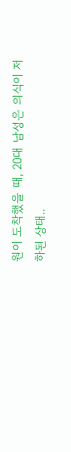원이 도착했을 때, 20대 남성은 의식이 저하된 상태..